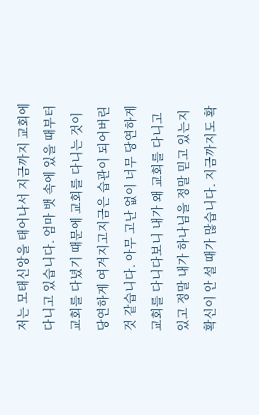저는 모태신앙을 태어나서 지금까지 교회에 다니고 있습니다. 엄마 뱃 속에 있을 때부터 교회를 다녔기 때문에 교회를 다니는 것이 당연하게 여겨지고지금은 습관이 되어버린 것 같습니다. 아무 고난 없이 너무 당연하게 교회를 다니다보니 내가 왜 교회를 다니고 있고 정말 내가 하나님을 정말 믿고 있는지 확신이 안 설 때가 많습니다. 지금까지도 확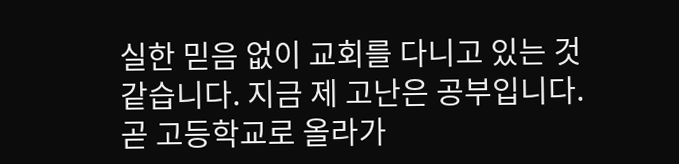실한 믿음 없이 교회를 다니고 있는 것 같습니다. 지금 제 고난은 공부입니다. 곧 고등학교로 올라가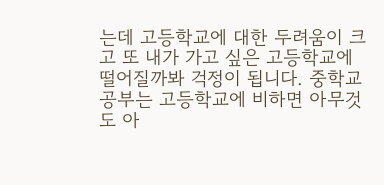는데 고등학교에 대한 두려움이 크고 또 내가 가고 싶은 고등학교에 떨어질까봐 걱정이 됩니다. 중학교 공부는 고등학교에 비하면 아무것도 아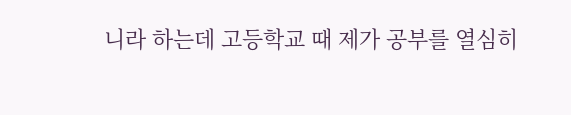니라 하는데 고등학교 때 제가 공부를 열심히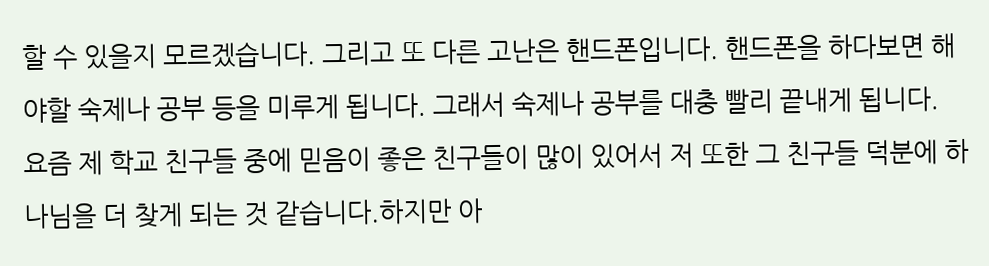할 수 있을지 모르겠습니다. 그리고 또 다른 고난은 핸드폰입니다. 핸드폰을 하다보면 해야할 숙제나 공부 등을 미루게 됩니다. 그래서 숙제나 공부를 대충 빨리 끝내게 됩니다. 요즘 제 학교 친구들 중에 믿음이 좋은 친구들이 많이 있어서 저 또한 그 친구들 덕분에 하나님을 더 찾게 되는 것 같습니다.하지만 아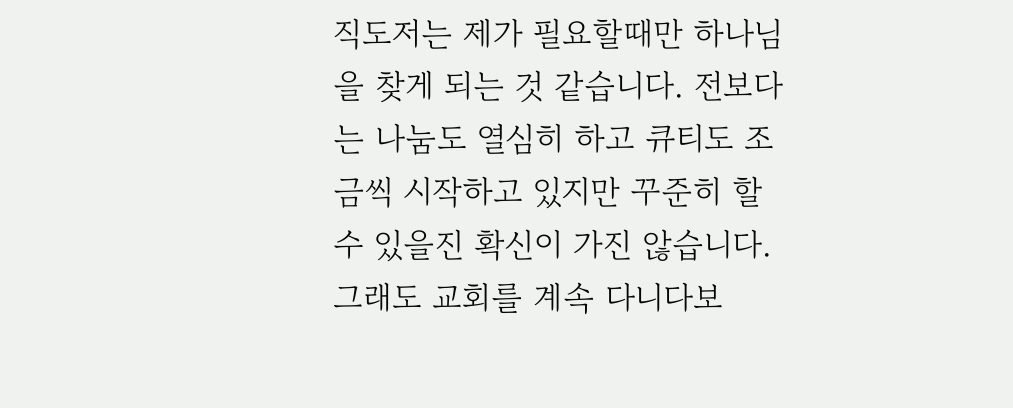직도저는 제가 필요할때만 하나님을 찾게 되는 것 같습니다. 전보다는 나눔도 열심히 하고 큐티도 조금씩 시작하고 있지만 꾸준히 할 수 있을진 확신이 가진 않습니다. 그래도 교회를 계속 다니다보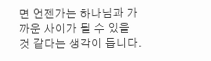면 언젠가는 하나님과 가까운 사이가 될 수 있을 것 같다는 생각이 듭니다.